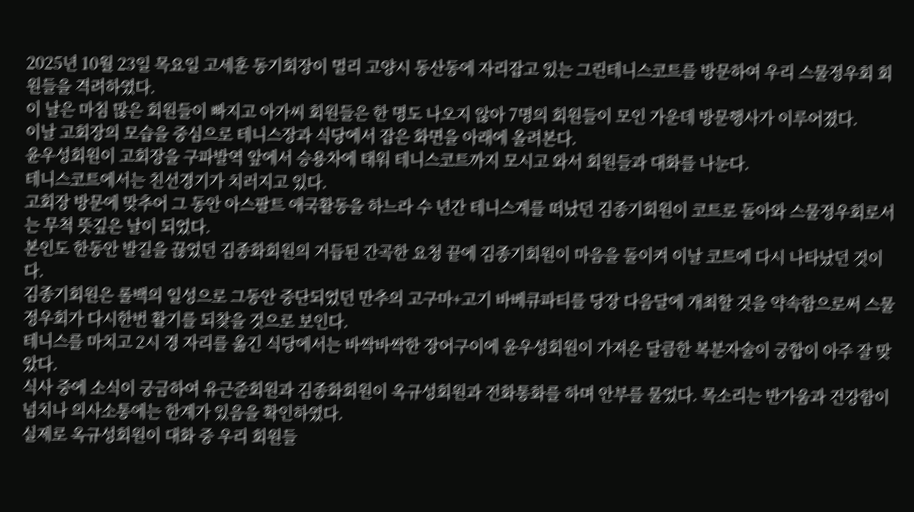2025년 10월 23일 목요일 고세훈 동기회장이 멀리 고양시 동산동에 자리잡고 있는 그린테니스코트를 방문하여 우리 스물정우회 회원들을 격려하였다.
이 날은 마침 많은 회원들이 빠지고 아가씨 회원들은 한 명도 나오지 않아 7명의 회원들이 모인 가운데 방문행사가 이루어졌다.
이날 고회장의 모습을 중심으로 테니스장과 식당에서 잡은 화면을 아래에 올려본다.
윤우성회원이 고회장을 구파발역 앞에서 승용차에 태워 테니스코트까지 모시고 와서 회원들과 대화를 나눈다.
테니스코트에서는 친선경기가 치러지고 있다.
고회장 방문에 맞추어 그 동안 아스팔트 애국활동을 하느라 수 년간 테니스계를 떠났던 김종기회원이 코트로 돌아와 스물정우회로서는 무척 뜻깊은 날이 되었다.
본인도 한동안 발길을 끊었던 김종화회원의 거듭된 간곡한 요청 끝에 김종기회원이 마음을 돌이켜 이날 코트에 다시 나타났던 것이다.
김종기회원은 롤백의 일성으로 그동안 중단되었던 만추의 고구마+고기 바베큐파티를 당장 다음달에 개최할 것을 약속함으로써 스물정우회가 다시한번 활기를 되찾을 것으로 보인다.
테니스를 마치고 2시 경 자리를 옮긴 식당에서는 바싹바싹한 장어구이에 윤우성회원이 가져온 달큼한 복분자술이 궁합이 아주 잘 맞았다.
식사 중에 소식이 궁금하여 유근준회원과 김종화회원이 옥규성회원과 전화통화를 하며 안부를 물었다. 목소리는 반가움과 건강함이 넘치나 의사소통에는 한계가 있음을 확인하였다.
실제로 옥규성회원이 대화 중 우리 회원들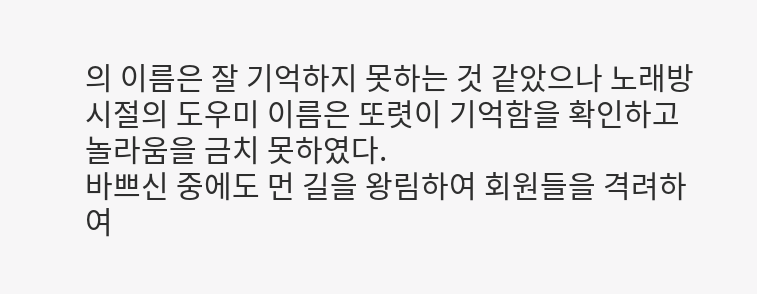의 이름은 잘 기억하지 못하는 것 같았으나 노래방 시절의 도우미 이름은 또렷이 기억함을 확인하고 놀라움을 금치 못하였다.
바쁘신 중에도 먼 길을 왕림하여 회원들을 격려하여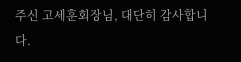주신 고세훈회장님, 대단히 감사합니다.